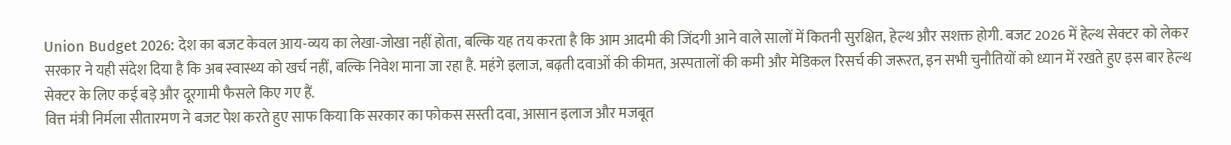Union Budget 2026: देश का बजट केवल आय-व्यय का लेखा-जोखा नहीं होता, बल्कि यह तय करता है कि आम आदमी की जिंदगी आने वाले सालों में कितनी सुरक्षित, हेल्थ और सशक्त होगी. बजट 2026 में हेल्थ सेक्टर को लेकर सरकार ने यही संदेश दिया है कि अब स्वास्थ्य को खर्च नहीं, बल्कि निवेश माना जा रहा है. महंगे इलाज, बढ़ती दवाओं की कीमत, अस्पतालों की कमी और मेडिकल रिसर्च की जरूरत, इन सभी चुनौतियों को ध्यान में रखते हुए इस बार हेल्थ सेक्टर के लिए कई बड़े और दूरगामी फैसले किए गए हैं.
वित्त मंत्री निर्मला सीतारमण ने बजट पेश करते हुए साफ किया कि सरकार का फोकस सस्ती दवा, आसान इलाज और मजबूत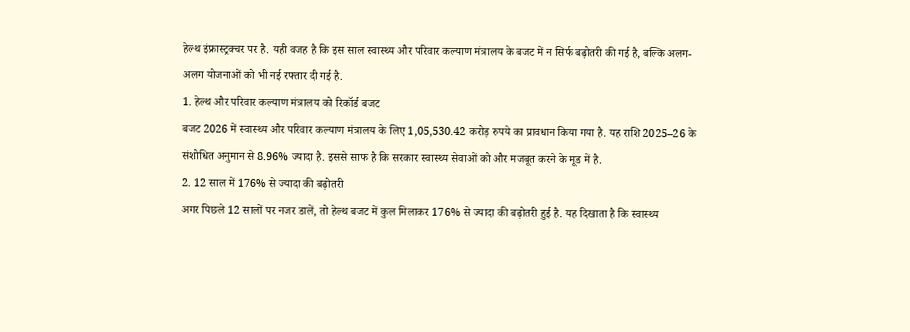हेल्थ इंफ्रास्ट्रक्चर पर है. यही वजह है कि इस साल स्वास्थ्य और परिवार कल्याण मंत्रालय के बजट में न सिर्फ बढ़ोतरी की गई है, बल्कि अलग-अलग योजनाओं को भी नई रफ्तार दी गई है.
1. हेल्थ और परिवार कल्याण मंत्रालय को रिकॉर्ड बजट
बजट 2026 में स्वास्थ्य और परिवार कल्याण मंत्रालय के लिए 1,05,530.42 करोड़ रुपये का प्रावधान किया गया है. यह राशि 2025–26 के संशोधित अनुमान से 8.96% ज्यादा है. इससे साफ है कि सरकार स्वास्थ्य सेवाओं को और मजबूत करने के मूड में है.
2. 12 साल में 176% से ज्यादा की बढ़ोतरी
अगर पिछले 12 सालों पर नजर डालें, तो हेल्थ बजट में कुल मिलाकर 176% से ज्यादा की बढ़ोतरी हुई है. यह दिखाता है कि स्वास्थ्य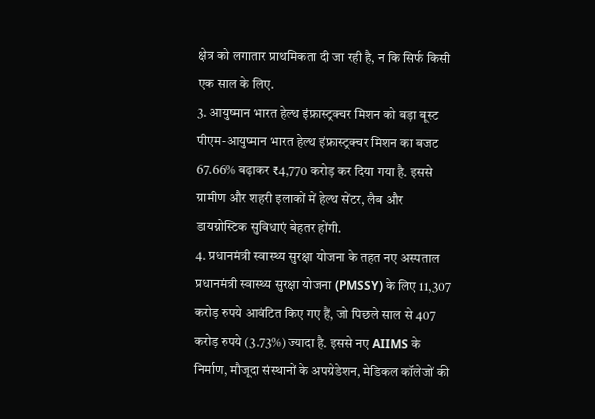क्षेत्र को लगातार प्राथमिकता दी जा रही है, न कि सिर्फ किसी एक साल के लिए.
3. आयुष्मान भारत हेल्थ इंफ्रास्ट्रक्चर मिशन को बड़ा बूस्ट
पीएम-आयुष्मान भारत हेल्थ इंफ्रास्ट्रक्चर मिशन का बजट 67.66% बढ़ाकर ₹4,770 करोड़ कर दिया गया है. इससे ग्रामीण और शहरी इलाकों में हेल्थ सेंटर, लैब और डायग्नोस्टिक सुविधाएं बेहतर होंगी.
4. प्रधानमंत्री स्वास्थ्य सुरक्षा योजना के तहत नए अस्पताल
प्रधानमंत्री स्वास्थ्य सुरक्षा योजना (PMSSY) के लिए 11,307 करोड़ रुपये आवंटित किए गए हैं, जो पिछले साल से 407 करोड़ रुपये (3.73%) ज्यादा है. इससे नए AIIMS के निर्माण, मौजूदा संस्थानों के अपग्रेडेशन, मेडिकल कॉलेजों की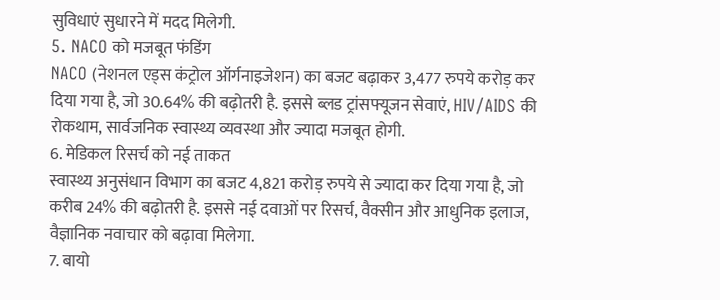सुविधाएं सुधारने में मदद मिलेगी.
5. NACO को मजबूत फंडिंग
NACO (नेशनल एड्स कंट्रोल ऑर्गनाइजेशन) का बजट बढ़ाकर 3,477 रुपये करोड़ कर दिया गया है, जो 30.64% की बढ़ोतरी है. इससे ब्लड ट्रांसफ्यूजन सेवाएं, HIV/AIDS की रोकथाम, सार्वजनिक स्वास्थ्य व्यवस्था और ज्यादा मजबूत होगी.
6. मेडिकल रिसर्च को नई ताकत
स्वास्थ्य अनुसंधान विभाग का बजट 4,821 करोड़ रुपये से ज्यादा कर दिया गया है, जो करीब 24% की बढ़ोतरी है. इससे नई दवाओं पर रिसर्च, वैक्सीन और आधुनिक इलाज, वैज्ञानिक नवाचार को बढ़ावा मिलेगा.
7. बायो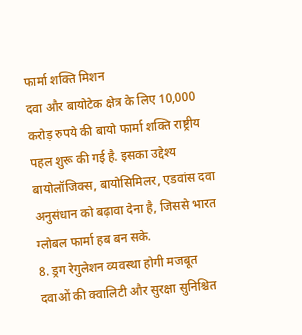फार्मा शक्ति मिशन
दवा और बायोटेक क्षेत्र के लिए 10,000 करोड़ रुपये की बायो फार्मा शक्ति राष्ट्रीय पहल शुरू की गई है. इसका उद्देश्य बायोलॉजिक्स, बायोसिमिलर, एडवांस दवा अनुसंधान को बढ़ावा देना है, जिससे भारत ग्लोबल फार्मा हब बन सके.
8. ड्रग रेगुलेशन व्यवस्था होगी मजबूत
दवाओं की क्वालिटी और सुरक्षा सुनिश्चित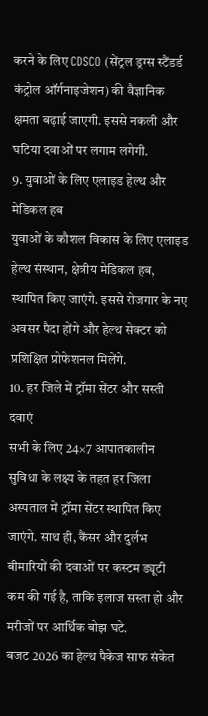करने के लिए CDSCO (सेंट्रल ड्रग्स स्टैंडर्ड कंट्रोल ऑर्गनाइजेशन) की वैज्ञानिक क्षमता बढ़ाई जाएगी. इससे नकली और घटिया दवाओं पर लगाम लगेगी.
9. युवाओं के लिए एलाइड हेल्थ और मेडिकल हब
युवाओं के कौशल विकास के लिए एलाइड हेल्थ संस्थान, क्षेत्रीय मेडिकल हब, स्थापित किए जाएंगे. इससे रोजगार के नए अवसर पैदा होंगे और हेल्थ सेक्टर को प्रशिक्षित प्रोफेशनल मिलेंगे.
10. हर जिले में ट्रॉमा सेंटर और सस्ती दवाएं
सभी के लिए 24×7 आपातकालीन सुविधा के लक्ष्य के तहत हर जिला अस्पताल में ट्रॉमा सेंटर स्थापित किए जाएंगे. साथ ही, कैंसर और दुर्लभ बीमारियों की दवाओं पर कस्टम ड्यूटी कम की गई है, ताकि इलाज सस्ता हो और मरीजों पर आर्थिक बोझ घटे.
बजट 2026 का हेल्थ पैकेज साफ संकेत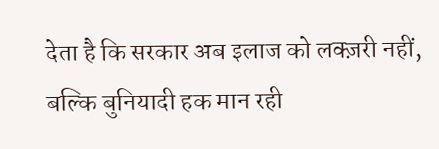देता है कि सरकार अब इलाज को लक्ज़री नहीं, बल्कि बुनियादी हक मान रही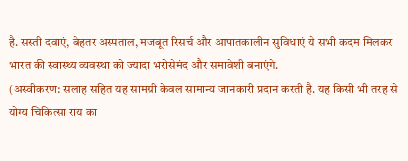है. सस्ती दवाएं, बेहतर अस्पताल, मजबूत रिसर्च और आपातकालीन सुविधाएं ये सभी कदम मिलकर भारत की स्वास्थ्य व्यवस्था को ज्यादा भरोसेमंद और समावेशी बनाएंगे.
(अस्वीकरण: सलाह सहित यह सामग्री केवल सामान्य जानकारी प्रदान करती है. यह किसी भी तरह से योग्य चिकित्सा राय का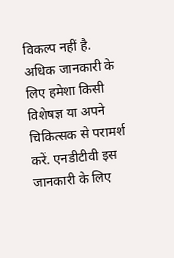विकल्प नहीं है. अधिक जानकारी के लिए हमेशा किसी विशेषज्ञ या अपने चिकित्सक से परामर्श करें. एनडीटीवी इस जानकारी के लिए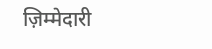ज़िम्मेदारी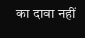का दावा नहीं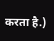करता है.)